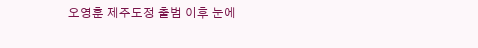오영훈 제주도정 출범 이후 눈에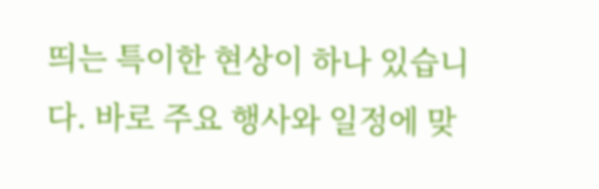띄는 특이한 현상이 하나 있습니다. 바로 주요 행사와 일정에 맞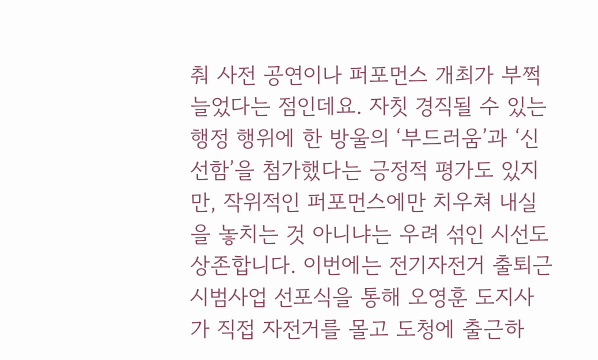춰 사전 공연이나 퍼포먼스 개최가 부쩍 늘었다는 점인데요. 자칫 경직될 수 있는 행정 행위에 한 방울의 ‘부드러움’과 ‘신선함’을 첨가했다는 긍정적 평가도 있지만, 작위적인 퍼포먼스에만 치우쳐 내실을 놓치는 것 아니냐는 우려 섞인 시선도 상존합니다. 이번에는 전기자전거 출퇴근 시범사업 선포식을 통해 오영훈 도지사가 직접 자전거를 몰고 도청에 출근하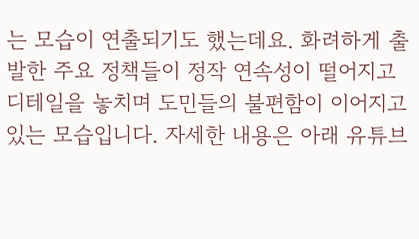는 모습이 연출되기도 했는데요. 화려하게 출발한 주요 정책들이 정작 연속성이 떨어지고 디테일을 놓치며 도민들의 불편함이 이어지고 있는 모습입니다. 자세한 내용은 아래 유튜브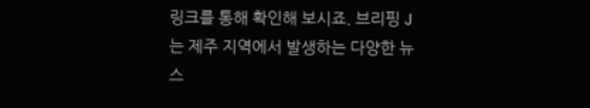링크를 통해 확인해 보시죠. 브리핑 J는 제주 지역에서 발생하는 다양한 뉴스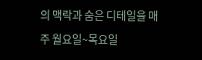의 맥락과 숨은 디테일을 매주 월요일~목요일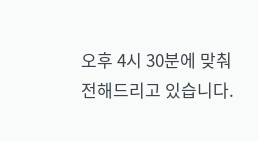오후 4시 30분에 맞춰 전해드리고 있습니다.